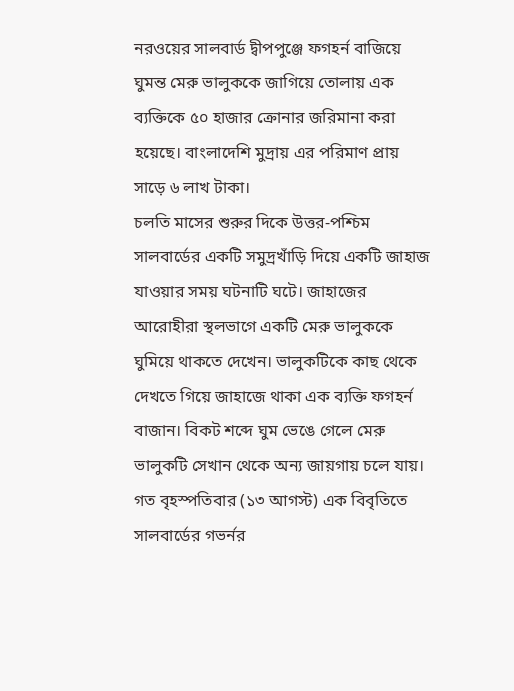নরওয়ের সালবার্ড দ্বীপপুঞ্জে ফগহর্ন বাজিয়ে ঘুমন্ত মেরু ভালুককে জাগিয়ে তোলায় এক ব্যক্তিকে ৫০ হাজার ক্রোনার জরিমানা করা হয়েছে। বাংলাদেশি মুদ্রায় এর পরিমাণ প্রায় সাড়ে ৬ লাখ টাকা।
চলতি মাসের শুরুর দিকে উত্তর-পশ্চিম সালবার্ডের একটি সমুদ্রখাঁড়ি দিয়ে একটি জাহাজ যাওয়ার সময় ঘটনাটি ঘটে। জাহাজের আরোহীরা স্থলভাগে একটি মেরু ভালুককে ঘুমিয়ে থাকতে দেখেন। ভালুকটিকে কাছ থেকে দেখতে গিয়ে জাহাজে থাকা এক ব্যক্তি ফগহর্ন বাজান। বিকট শব্দে ঘুম ভেঙে গেলে মেরু ভালুকটি সেখান থেকে অন্য জায়গায় চলে যায়।
গত বৃহস্পতিবার (১৩ আগস্ট) এক বিবৃতিতে সালবার্ডের গভর্নর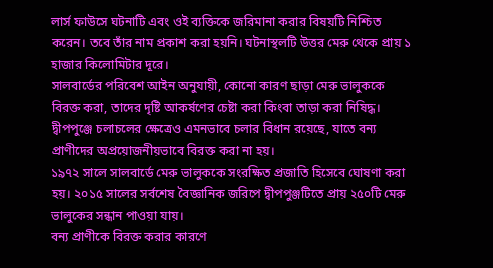লার্স ফাউসে ঘটনাটি এবং ওই ব্যক্তিকে জরিমানা করার বিষয়টি নিশ্চিত করেন। তবে তাঁর নাম প্রকাশ করা হয়নি। ঘটনাস্থলটি উত্তর মেরু থেকে প্রায় ১ হাজার কিলোমিটার দূরে।
সালবার্ডের পরিবেশ আইন অনুযায়ী, কোনো কারণ ছাড়া মেরু ভালুককে বিরক্ত করা, তাদের দৃষ্টি আকর্ষণের চেষ্টা করা কিংবা তাড়া করা নিষিদ্ধ। দ্বীপপুঞ্জে চলাচলের ক্ষেত্রেও এমনভাবে চলার বিধান রয়েছে, যাতে বন্য প্রাণীদের অপ্রয়োজনীয়ভাবে বিরক্ত করা না হয়।
১৯৭২ সালে সালবার্ডে মেরু ভালুককে সংরক্ষিত প্রজাতি হিসেবে ঘোষণা করা হয়। ২০১৫ সালের সর্বশেষ বৈজ্ঞানিক জরিপে দ্বীপপুঞ্জটিতে প্রায় ২৫০টি মেরু ভালুকের সন্ধান পাওয়া যায়।
বন্য প্রাণীকে বিরক্ত করার কারণে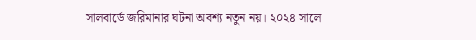সালবার্ডে জরিমানার ঘটনা অবশ্য নতুন নয়। ২০২৪ সালে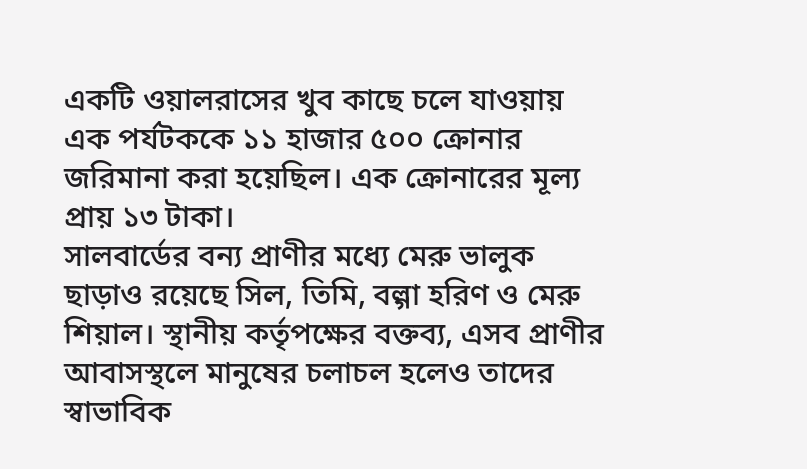একটি ওয়ালরাসের খুব কাছে চলে যাওয়ায় এক পর্যটককে ১১ হাজার ৫০০ ক্রোনার জরিমানা করা হয়েছিল। এক ক্রোনারের মূল্য প্রায় ১৩ টাকা।
সালবার্ডের বন্য প্রাণীর মধ্যে মেরু ভালুক ছাড়াও রয়েছে সিল, তিমি, বল্গা হরিণ ও মেরু শিয়াল। স্থানীয় কর্তৃপক্ষের বক্তব্য, এসব প্রাণীর আবাসস্থলে মানুষের চলাচল হলেও তাদের স্বাভাবিক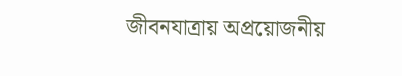জীবনযাত্রায় অপ্রয়োজনীয়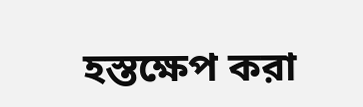হস্তক্ষেপ করা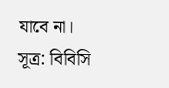যাবে না। সূত্র: বিবিসি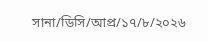সানা/ডিসি/আপ্র/১৭/৮/২০২৬